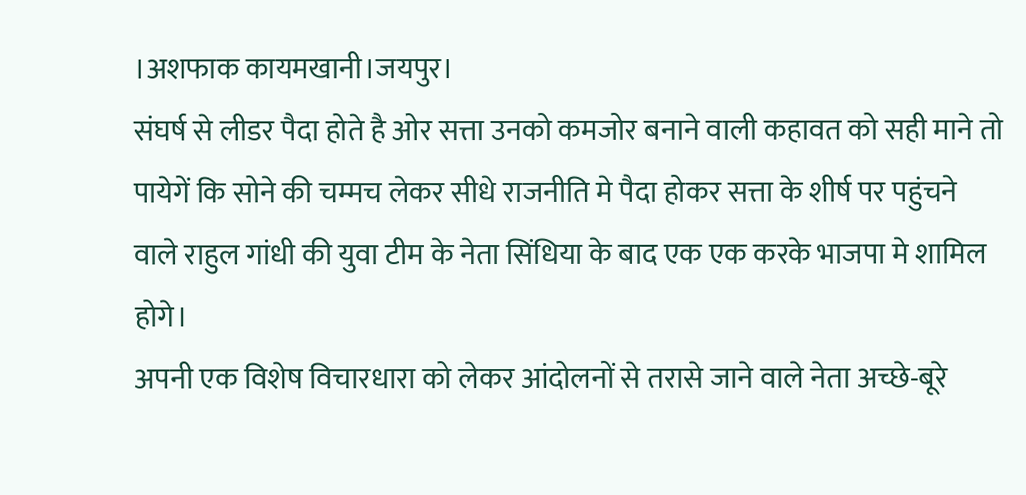।अशफाक कायमखानी।जयपुर।
संघर्ष से लीडर पैदा होते है ओर सत्ता उनको कमजोर बनाने वाली कहावत को सही माने तो पायेगें कि सोने की चम्मच लेकर सीधे राजनीति मे पैदा होकर सत्ता के शीर्ष पर पहुंचने वाले राहुल गांधी की युवा टीम के नेता सिंधिया के बाद एक एक करके भाजपा मे शामिल होगे।
अपनी एक विशेष विचारधारा को लेकर आंदोलनों से तरासे जाने वाले नेता अच्छे-बूरे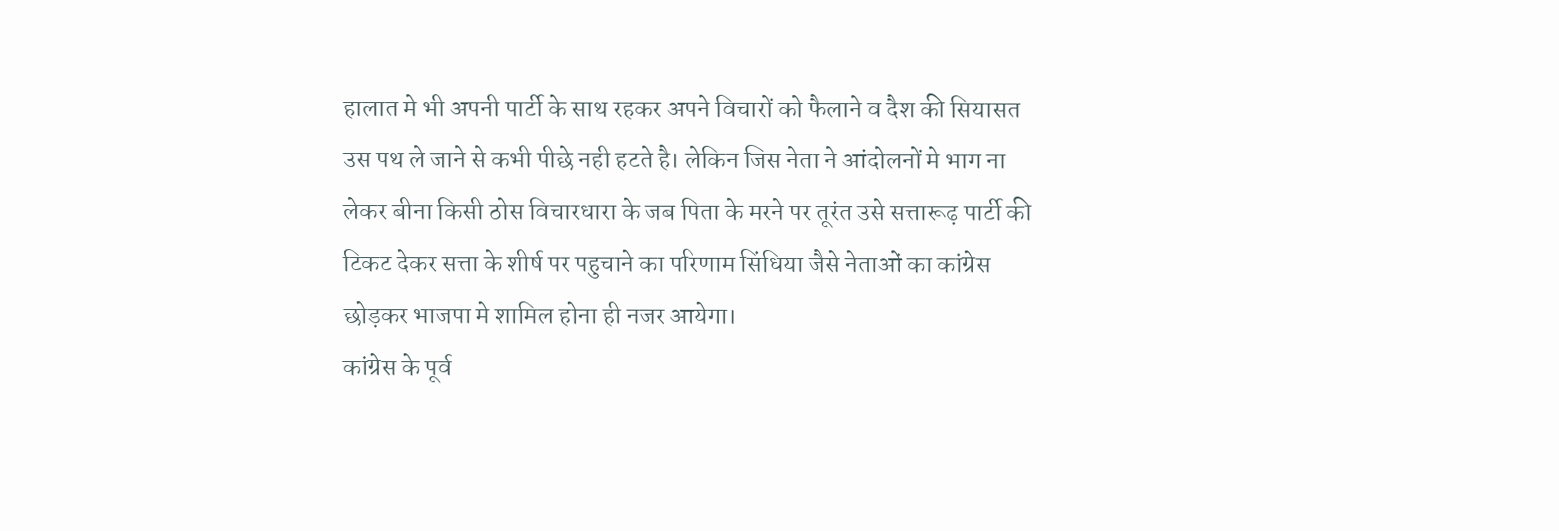हालात मे भी अपनी पार्टी के साथ रहकर अपने विचारों को फैलाने व दैश की सियासत उस पथ ले जाने से कभी पीछे नही हटते है। लेकिन जिस नेता ने आंदोलनों मे भाग ना लेकर बीना किसी ठोस विचारधारा के जब पिता के मरने पर तूरंत उसे सत्तारूढ़ पार्टी की टिकट देकर सत्ता के शीर्ष पर पहुचाने का परिणाम सिंधिया जैसे नेताओं का कांग्रेस छोड़कर भाजपा मे शामिल होना ही नजर आयेगा।
कांग्रेस के पूर्व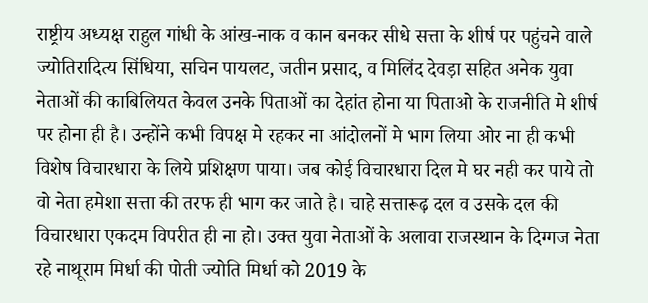राष्ट्रीय अध्यक्ष राहुल गांधी के आंख-नाक व कान बनकर सीधे सत्ता के शीर्ष पर पहुंचने वाले ज्योतिरादित्य सिंधिया, सचिन पायलट, जतीन प्रसाद, व मिलिंद देवड़ा सहित अनेक युवा नेताओं की काबिलियत केवल उनके पिताओं का देहांत होना या पिताओ के राजनीति मे शीर्ष पर होना ही है। उन्होंने कभी विपक्ष मे रहकर ना आंदोलनों मे भाग लिया ओर ना ही कभी विशेष विचारधारा के लिये प्रशिक्षण पाया। जब कोई विचारधारा दिल मे घर नही कर पाये तो वो नेता हमेशा सत्ता की तरफ ही भाग कर जाते है। चाहे सत्तारूढ़ दल व उसके दल की विचारधारा एकदम विपरीत ही ना हो। उक्त युवा नेताओं के अलावा राजस्थान के दिग्गज नेता रहे नाथूराम मिर्धा की पोती ज्योति मिर्धा को 2019 के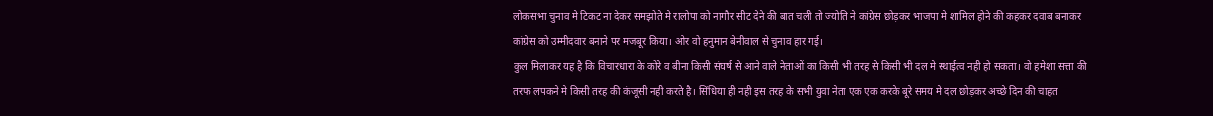लोकसभा चुनाव मे टिकट ना देकर समझोते मे रालोपा को नागौर सीट देने की बात चली तो ज्योति ने कांग्रेस छोड़कर भाजपा मे शामिल होने की कहकर दवाब बनाकर कांग्रेस को उम्मीदवार बनाने पर मजबूर किया। ओर वो हनुमान बेनीवाल से चुनाव हार गई।
कुल मिलाकर यह है कि विचारधारा के कोरे व बीना किसी संघर्ष से आने वाले नेताओं का किसी भी तरह से किसी भी दल मे स्थाईत्व नही हो सकता। वो हमेशा सत्ता की तरफ लपकने मे किसी तरह की कंजूसी नही करते है। सिंधिया ही नही इस तरह के सभी युवा नेता एक एक करके बूरे समय मे दल छोड़कर अच्छे दिन की चाहत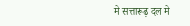मे सत्तारूढ़ दल मे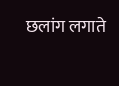छलांग लगाते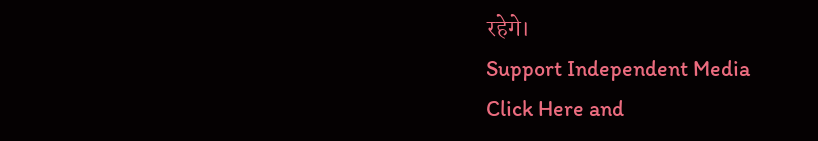रहेगे।
Support Independent Media
Click Here and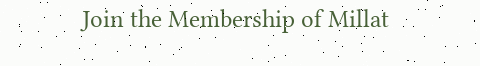Join the Membership of Millat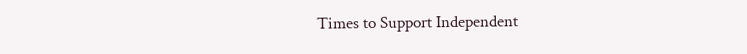Times to Support Independent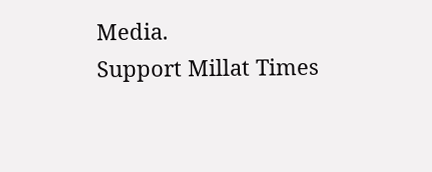Media.
Support Millat Times